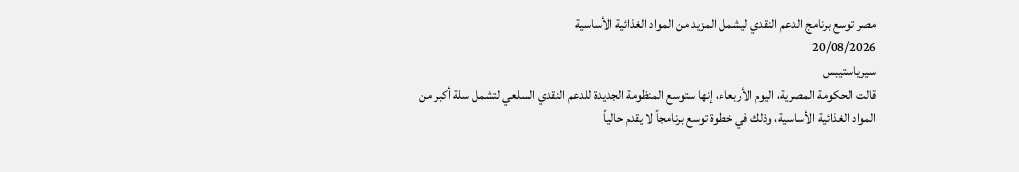مصر توسع برنامج الدعم النقدي ليشمل المزيد من المواد الغذائية الأساسية
20/08/2026
سيرياستيبس
قالت الحكومة المصرية، اليوم الأربعاء، إنها ستوسع المنظومة الجديدة للدعم النقدي السلعي لتشمل سلة أكبر من المواد الغذائية الأساسية، وذلك في خطوة توسع برنامجاً لا يقدم حالياً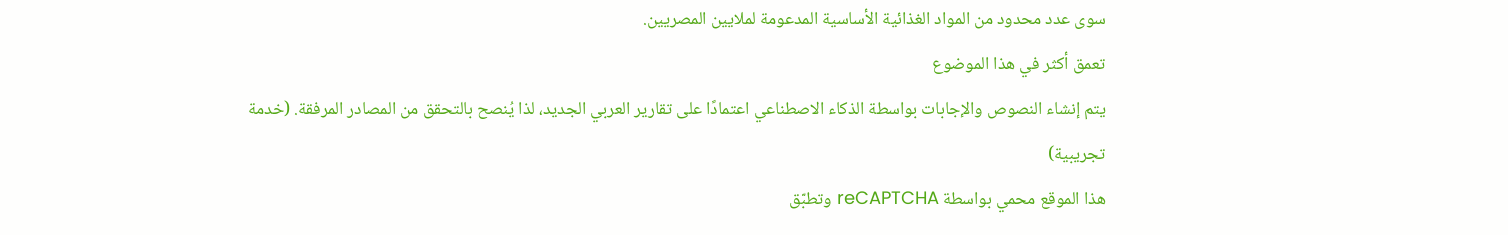سوى عدد محدود من المواد الغذائية الأساسية المدعومة لملايين المصريين.
تعمق أكثر في هذا الموضوع
يتم إنشاء النصوص والإجابات بواسطة الذكاء الاصطناعي اعتمادًا على تقارير العربي الجديد، لذا يُنصح بالتحقق من المصادر المرفقة. (خدمة تجريبية)
هذا الموقع محمي بواسطة reCAPTCHA وتطبّق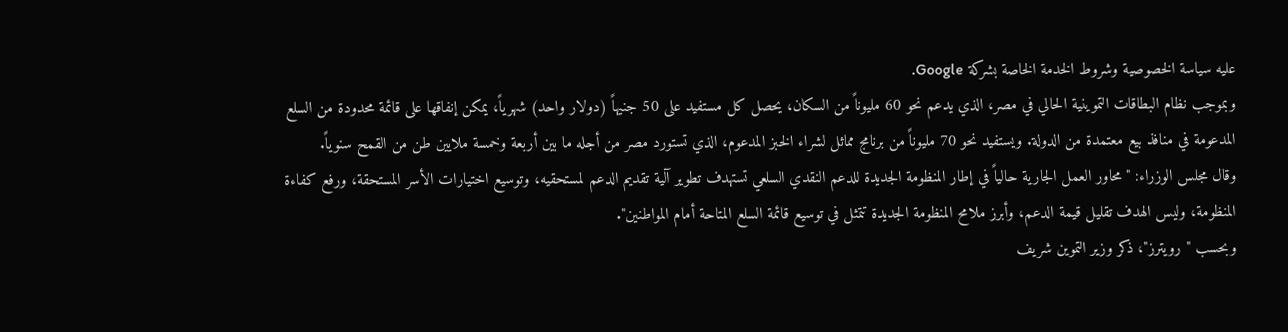عليه سياسة الخصوصية وشروط الخدمة الخاصة بشركة Google.
وبموجب نظام البطاقات التموينية الحالي في مصر، الذي يدعم نحو 60 مليوناً من السكان، يحصل كل مستفيد على 50 جنيهاً (دولار واحد) شهرياً، يمكن إنفاقها على قائمة محدودة من السلع المدعومة في منافذ بيع معتمدة من الدولة. ويستفيد نحو 70 مليوناً من برنامج مماثل لشراء الخبز المدعوم، الذي تستورد مصر من أجله ما بين أربعة وخمسة ملايين طن من القمح سنوياً.
وقال مجلس الوزراء: "محاور العمل الجارية حالياً في إطار المنظومة الجديدة للدعم النقدي السلعي تستهدف تطوير آلية تقديم الدعم لمستحقيه، وتوسيع اختيارات الأسر المستحقة، ورفع كفاءة المنظومة، وليس الهدف تقليل قيمة الدعم، وأبرز ملامح المنظومة الجديدة تتمثل في توسيع قائمة السلع المتاحة أمام المواطنين".
وبحسب "رويترز"، ذكر وزير التموين شريف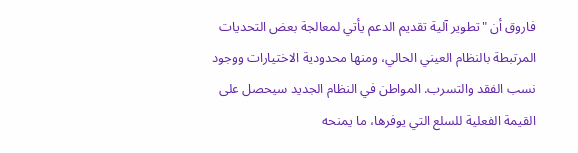فاروق أن "تطوير آلية تقديم الدعم يأتي لمعالجة بعض التحديات المرتبطة بالنظام العيني الحالي، ومنها محدودية الاختيارات ووجود نسب الفقد والتسرب. المواطن في النظام الجديد سيحصل على القيمة الفعلية للسلع التي يوفرها، ما يمنحه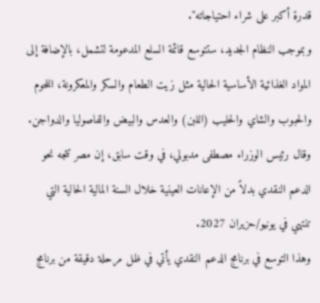قدرة أكبر على شراء احتياجاته".
وبموجب النظام الجديد، ستتوسع قائمة السلع المدعومة لتشمل، بالإضافة إلى المواد الغذائية الأساسية الحالية مثل زيت الطعام والسكر والمعكرونة، اللحوم والحبوب والشاي والحليب (اللبن) والعدس والبيض والفاصوليا والدواجن. وقال رئيس الوزراء مصطفى مدبولي، في وقت سابق، إن مصر تتجه نحو الدعم النقدي بدلاً من الإعانات العينية خلال السنة المالية الحالية التي تنتهي في يونيو/حزيران 2027.
وهذا التوسع في برنامج الدعم النقدي يأتي في ظل مرحلة دقيقة من برنامج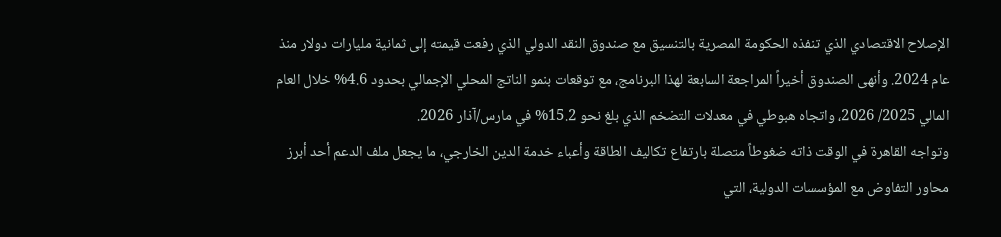الإصلاح الاقتصادي الذي تنفذه الحكومة المصرية بالتنسيق مع صندوق النقد الدولي الذي رفعت قيمته إلى ثمانية مليارات دولار منذ عام 2024. وأنهى الصندوق أخيراً المراجعة السابعة لهذا البرنامج، مع توقعات بنمو الناتج المحلي الإجمالي بحدود 4.6% خلال العام المالي 2025/ 2026، واتجاه هبوطي في معدلات التضخم الذي بلغ نحو 15.2% في مارس/آذار 2026.
وتواجه القاهرة في الوقت ذاته ضغوطاً متصلة بارتفاع تكاليف الطاقة وأعباء خدمة الدين الخارجي، ما يجعل ملف الدعم أحد أبرز محاور التفاوض مع المؤسسات الدولية، التي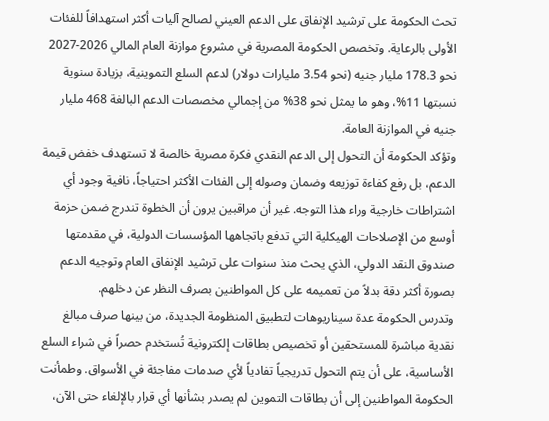تحث الحكومة على ترشيد الإنفاق على الدعم العيني لصالح آليات أكثر استهدافاً للفئات الأولى بالرعاية. وتخصص الحكومة المصرية في مشروع موازنة العام المالي 2026-2027 نحو 178.3 مليار جنيه (نحو 3.54 مليارات دولار) لدعم السلع التموينية، بزيادة سنوية نسبتها 11%، وهو ما يمثل نحو 38% من إجمالي مخصصات الدعم البالغة 468 مليار جنيه في الموازنة العامة.
وتؤكد الحكومة أن التحول إلى الدعم النقدي فكرة مصرية خالصة لا تستهدف خفض قيمة الدعم، بل رفع كفاءة توزيعه وضمان وصوله إلى الفئات الأكثر احتياجاً، نافية وجود أي اشتراطات خارجية وراء هذا التوجه. غير أن مراقبين يرون أن الخطوة تندرج ضمن حزمة أوسع من الإصلاحات الهيكلية التي تدفع باتجاهها المؤسسات الدولية، في مقدمتها صندوق النقد الدولي، الذي يحث منذ سنوات على ترشيد الإنفاق العام وتوجيه الدعم بصورة أكثر دقة بدلاً من تعميمه على كل المواطنين بصرف النظر عن دخلهم.
وتدرس الحكومة عدة سيناريوهات لتطبيق المنظومة الجديدة، من بينها صرف مبالغ نقدية مباشرة للمستحقين أو تخصيص بطاقات إلكترونية تُستخدم حصراً في شراء السلع الأساسية، على أن يتم التحول تدريجياً تفادياً لأي صدمات مفاجئة في الأسواق. وطمأنت الحكومة المواطنين إلى أن بطاقات التموين لم يصدر بشأنها أي قرار بالإلغاء حتى الآن،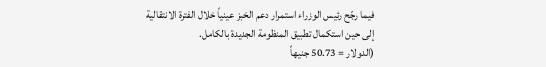فيما رجّح رئيس الوزراء استمرار دعم الخبز عينياً خلال الفترة الانتقالية إلى حين استكمال تطبيق المنظومة الجديدة بالكامل.
(الدولار = 50.73 جنيهاً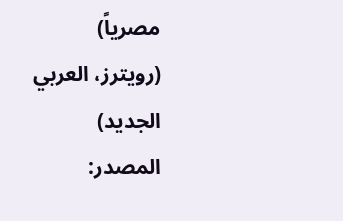مصرياً)
(رويترز، العربي الجديد)
المصدر: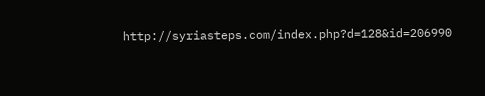http://syriasteps.com/index.php?d=128&id=206990